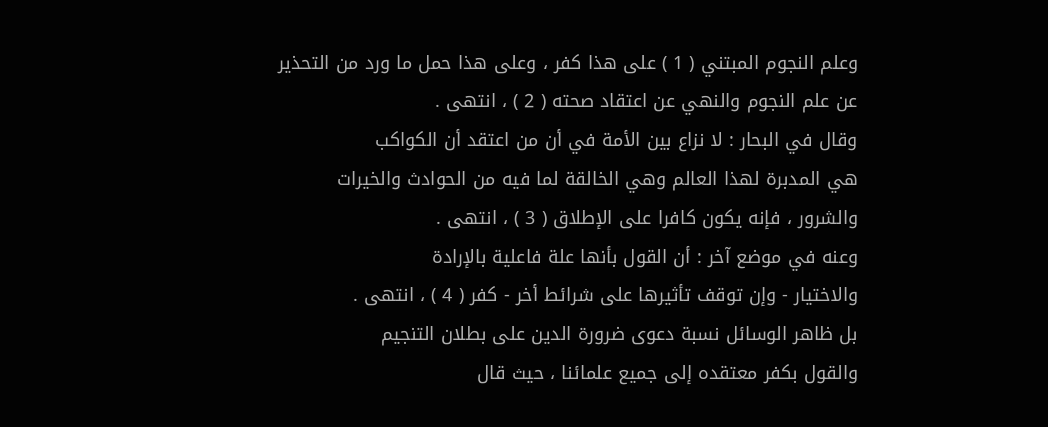وعلم النجوم المبتني ( 1 ) على هذا كفر ، وعلى هذا حمل ما ورد من التحذير
عن علم النجوم والنهي عن اعتقاد صحته ( 2 ) ، انتهى .
وقال في البحار : لا نزاع بين الأمة في أن من اعتقد أن الكواكب
هي المدبرة لهذا العالم وهي الخالقة لما فيه من الحوادث والخيرات
والشرور ، فإنه يكون كافرا على الإطلاق ( 3 ) ، انتهى .
وعنه في موضع آخر : أن القول بأنها علة فاعلية بالإرادة
والاختيار - وإن توقف تأثيرها على شرائط أخر - كفر ( 4 ) ، انتهى .
بل ظاهر الوسائل نسبة دعوى ضرورة الدين على بطلان التنجيم
والقول بكفر معتقده إلى جميع علمائنا ، حيث قال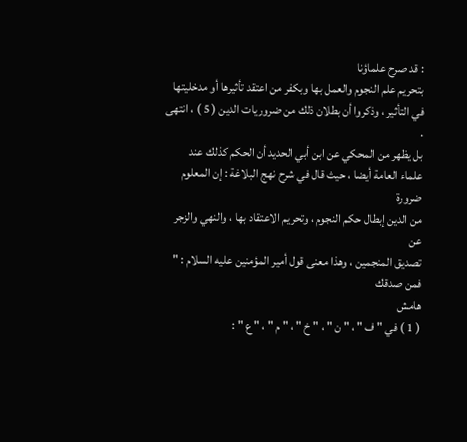: قد صرح علماؤنا
بتحريم علم النجوم والعمل بها وبكفر من اعتقد تأثيرها أو مدخليتها
في التأثير ، وذكروا أن بطلان ذلك من ضروريات الدين ( 5 ) ، انتهى .
بل يظهر من المحكي عن ابن أبي الحديد أن الحكم كذلك عند
علماء العامة أيضا ، حيث قال في شرح نهج البلاغة : إن المعلوم ضرورة
من الدين إبطال حكم النجوم ، وتحريم الاعتقاد بها ، والنهي والزجر عن
تصديق المنجمين ، وهذا معنى قول أمير المؤمنين عليه السلام : " فمن صدقك
هامش
( 1 ) في " ف " ، " ن " ، " خ " ، " م " ، " ع " :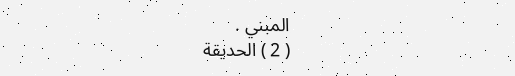المبني .
( 2 ) الحديقة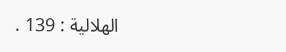الهلالية : 139 .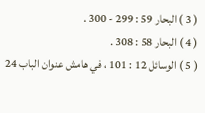( 3 ) البحار 59 : 299 - 300 .
( 4 ) البحار 58 : 308 .
( 5 ) الوسائل 12 : 101 ، في هامش عنوان الباب 24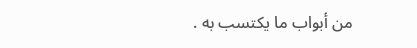من أبواب ما يكتسب به .